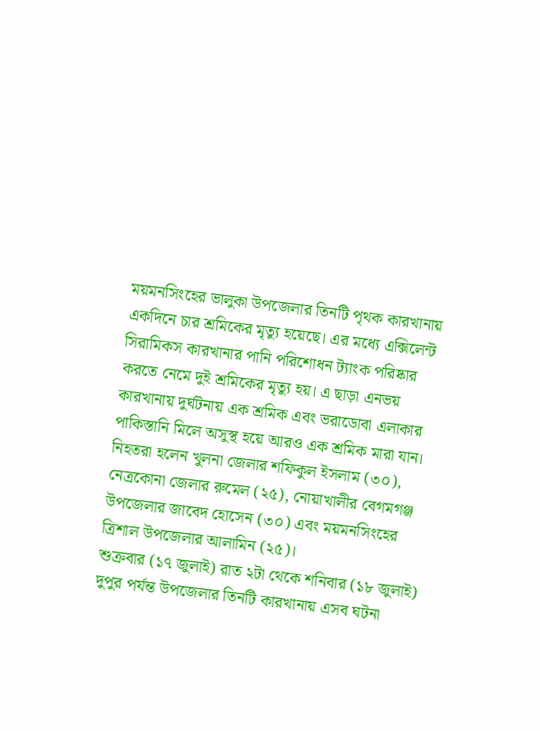ময়মনসিংহের ভালুকা উপজেলার তিনটি পৃথক কারখানায় একদিনে চার শ্রমিকের মৃত্যু হয়েছে। এর মধ্যে এক্সিলেন্ট সিরামিকস কারখানার পানি পরিশোধন ট্যাংক পরিষ্কার করতে নেমে দুই শ্রমিকের মৃত্যু হয়। এ ছাড়া এনভয় কারখানায় দুর্ঘটনায় এক শ্রমিক এবং ভরাডোবা এলাকার পাকিস্তানি মিলে অসুস্থ হয়ে আরও এক শ্রমিক মারা যান।
নিহতরা হলেন খুলনা জেলার শফিকুল ইসলাম (৩০), নেত্রকোনা জেলার রুমেল (২৫), নোয়াখালীর বেগমগঞ্জ উপজেলার জাবেদ হোসেন (৩০) এবং ময়মনসিংহের ত্রিশাল উপজেলার আলামিন (২৫)।
শুক্রবার (১৭ জুলাই) রাত ২টা থেকে শনিবার (১৮ জুলাই) দুপুর পর্যন্ত উপজেলার তিনটি কারখানায় এসব ঘটনা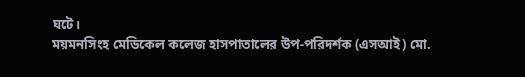ঘটে।
ময়মনসিংহ মেডিকেল কলেজ হাসপাতালের উপ-পরিদর্শক (এসআই) মো.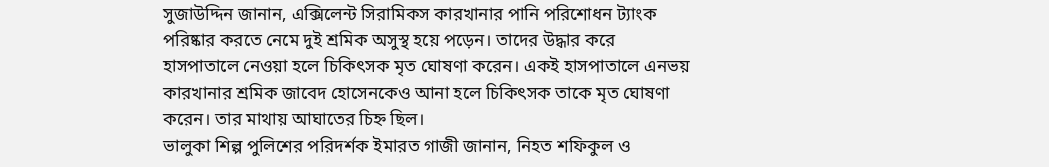সুজাউদ্দিন জানান, এক্সিলেন্ট সিরামিকস কারখানার পানি পরিশোধন ট্যাংক পরিষ্কার করতে নেমে দুই শ্রমিক অসুস্থ হয়ে পড়েন। তাদের উদ্ধার করে হাসপাতালে নেওয়া হলে চিকিৎসক মৃত ঘোষণা করেন। একই হাসপাতালে এনভয় কারখানার শ্রমিক জাবেদ হোসেনকেও আনা হলে চিকিৎসক তাকে মৃত ঘোষণা করেন। তার মাথায় আঘাতের চিহ্ন ছিল।
ভালুকা শিল্প পুলিশের পরিদর্শক ইমারত গাজী জানান, নিহত শফিকুল ও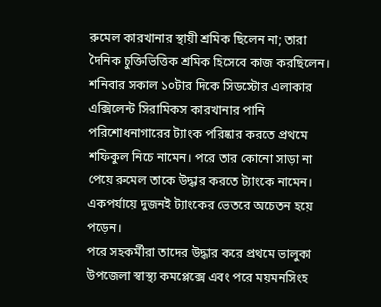রুমেল কারখানার স্থায়ী শ্রমিক ছিলেন না; তারা দৈনিক চুক্তিভিত্তিক শ্রমিক হিসেবে কাজ করছিলেন। শনিবার সকাল ১০টার দিকে সিডস্টোর এলাকার এক্সিলেন্ট সিরামিকস কারখানার পানি পরিশোধনাগারের ট্যাংক পরিষ্কার করতে প্রথমে শফিকুল নিচে নামেন। পরে তার কোনো সাড়া না পেয়ে রুমেল তাকে উদ্ধার করতে ট্যাংকে নামেন। একপর্যায়ে দুজনই ট্যাংকের ভেতরে অচেতন হয়ে পড়েন।
পরে সহকর্মীরা তাদের উদ্ধার করে প্রথমে ভালুকা উপজেলা স্বাস্থ্য কমপ্লেক্সে এবং পরে ময়মনসিংহ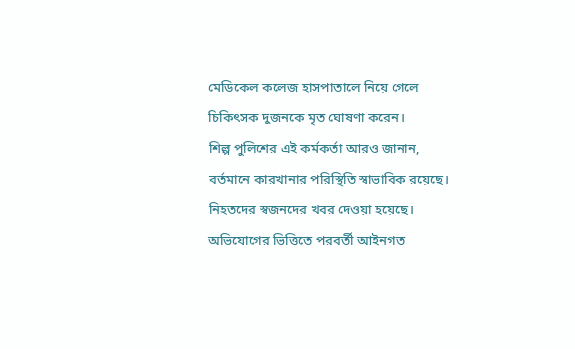মেডিকেল কলেজ হাসপাতালে নিয়ে গেলে চিকিৎসক দুজনকে মৃত ঘোষণা করেন।
শিল্প পুলিশের এই কর্মকর্তা আরও জানান, বর্তমানে কারখানার পরিস্থিতি স্বাভাবিক রয়েছে। নিহতদের স্বজনদের খবর দেওয়া হয়েছে। অভিযোগের ভিত্তিতে পরবর্তী আইনগত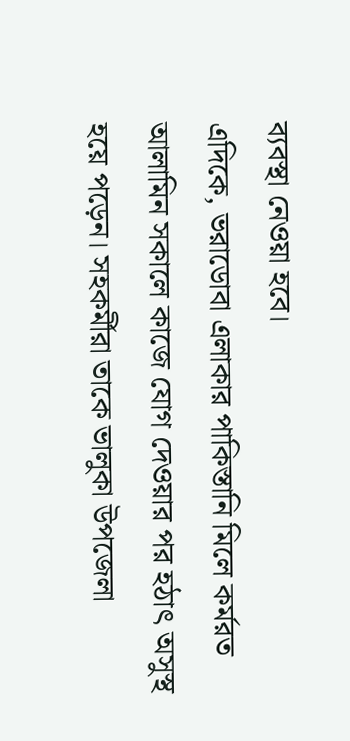ব্যবস্থা নেওয়া হবে।
এদিকে, ভরাডোবা এলাকার পাকিস্তানি মিলে কর্মরত আলামিন সকালে কাজে যোগ দেওয়ার পর হঠাৎ অসুস্থ হয়ে পড়েন। সহকর্মীরা তাকে ভালুকা উপজেলা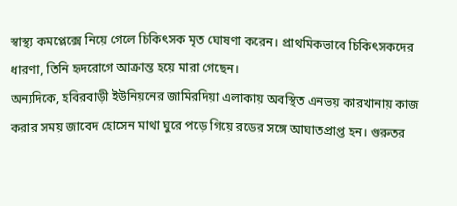স্বাস্থ্য কমপ্লেক্সে নিয়ে গেলে চিকিৎসক মৃত ঘোষণা করেন। প্রাথমিকভাবে চিকিৎসকদের ধারণা, তিনি হৃদরোগে আক্রান্ত হয়ে মারা গেছেন।
অন্যদিকে, হবিরবাড়ী ইউনিয়নের জামিরদিয়া এলাকায় অবস্থিত এনভয় কারখানায় কাজ করার সময় জাবেদ হোসেন মাথা ঘুরে পড়ে গিয়ে রডের সঙ্গে আঘাতপ্রাপ্ত হন। গুরুতর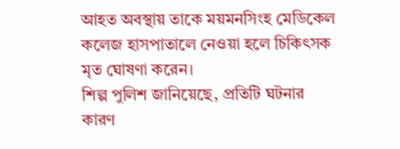আহত অবস্থায় তাকে ময়মনসিংহ মেডিকেল কলেজ হাসপাতালে নেওয়া হলে চিকিৎসক মৃত ঘোষণা করেন।
শিল্প পুলিশ জানিয়েছে, প্রতিটি ঘটনার কারণ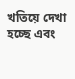খতিয়ে দেখা হচ্ছে এবং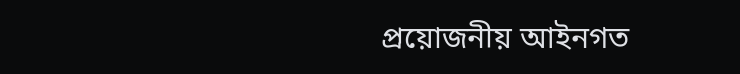প্রয়োজনীয় আইনগত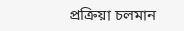প্রক্রিয়া চলমান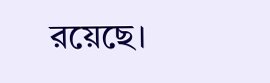রয়েছে।